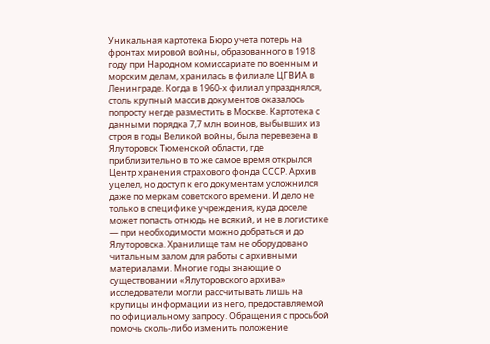Уникальная картотека Бюро учета потерь на фронтах мировой войны, образованного в 1918 году при Народном комиссариате по военным и морским делам, хранилась в филиале ЦГВИА в Ленинграде. Когда в 1960-х филиал упразднялся, столь крупный массив документов оказалось попросту негде разместить в Москве. Картотека с данными порядка 7,7 млн воинов, выбывших из строя в годы Великой войны, была перевезена в Ялуторовск Тюменской области, где приблизительно в то же самое время открылся Центр хранения страхового фонда СССР. Архив уцелел, но доступ к его документам усложнился даже по меркам советского времени. И дело не только в специфике учреждения, куда доселе может попасть отнюдь не всякий, и не в логистике — при необходимости можно добраться и до Ялуторовска. Хранилище там не оборудовано читальным залом для работы с архивными материалами. Многие годы знающие о существовании «Ялуторовского архива» исследователи могли рассчитывать лишь на крупицы информации из него, предоставляемой по официальному запросу. Обращения с просьбой помочь сколь-либо изменить положение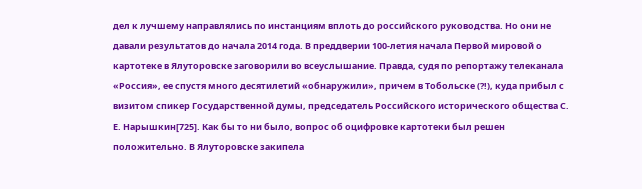дел к лучшему направлялись по инстанциям вплоть до российского руководства. Но они не давали результатов до начала 2014 года. В преддверии 100-летия начала Первой мировой о картотеке в Ялуторовске заговорили во всеуслышание. Правда, судя по репортажу телеканала «Россия», ее спустя много десятилетий «обнаружили», причем в Тобольске (?!), куда прибыл с визитом спикер Государственной думы, председатель Российского исторического общества С. Е. Нарышкин[725]. Как бы то ни было, вопрос об оцифровке картотеки был решен положительно. В Ялуторовске закипела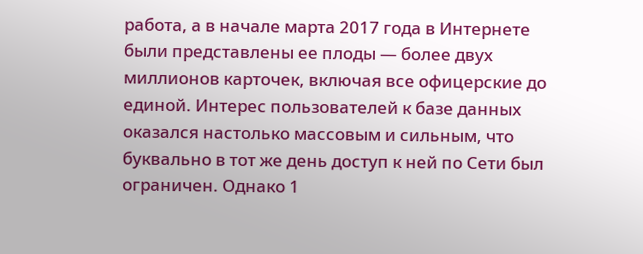работа, а в начале марта 2017 года в Интернете были представлены ее плоды — более двух миллионов карточек, включая все офицерские до единой. Интерес пользователей к базе данных оказался настолько массовым и сильным, что буквально в тот же день доступ к ней по Сети был ограничен. Однако 1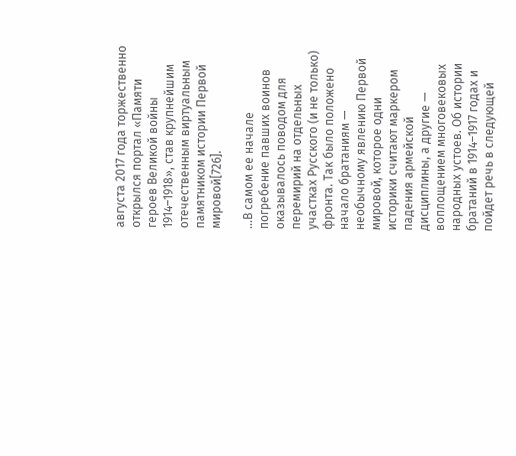августа 2017 года торжественно открылся портал «Памяти героев Великой войны 1914–1918», став крупнейшим отечественным виртуальным памятником истории Первой мировой[726].

…В самом ее начале погребение павших воинов оказывалось поводом для перемирий на отдельных участках Русского (и не только) фронта. Так было положено начало братаниям — необычному явлению Первой мировой, которое одни историки считают маркером падения армейской дисциплины, а другие — воплощением многовековых народных устоев. Об истории братаний в 1914–1917 годах и пойдет речь в следующей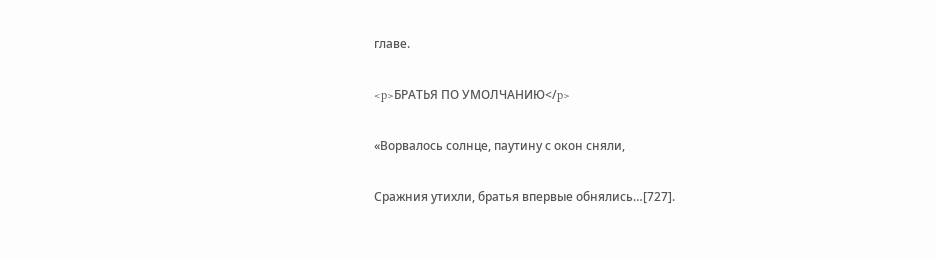главе.

<p>БРАТЬЯ ПО УМОЛЧАНИЮ</p>

«Ворвалось солнце, паутину с окон сняли,

Сражния утихли, братья впервые обнялись…[727].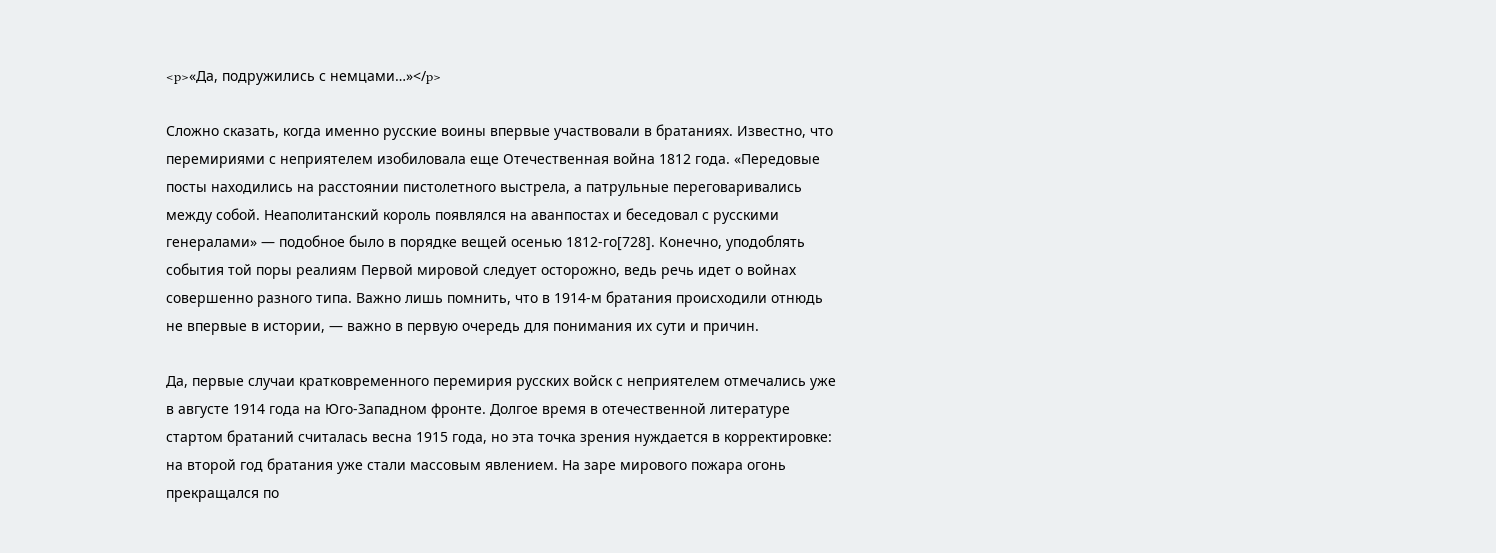<p>«Да, подружились с немцами…»</p>

Сложно сказать, когда именно русские воины впервые участвовали в братаниях. Известно, что перемириями с неприятелем изобиловала еще Отечественная война 1812 года. «Передовые посты находились на расстоянии пистолетного выстрела, а патрульные переговаривались между собой. Неаполитанский король появлялся на аванпостах и беседовал с русскими генералами» — подобное было в порядке вещей осенью 1812-го[728]. Конечно, уподоблять события той поры реалиям Первой мировой следует осторожно, ведь речь идет о войнах совершенно разного типа. Важно лишь помнить, что в 1914-м братания происходили отнюдь не впервые в истории, — важно в первую очередь для понимания их сути и причин.

Да, первые случаи кратковременного перемирия русских войск с неприятелем отмечались уже в августе 1914 года на Юго-Западном фронте. Долгое время в отечественной литературе стартом братаний считалась весна 1915 года, но эта точка зрения нуждается в корректировке: на второй год братания уже стали массовым явлением. На заре мирового пожара огонь прекращался по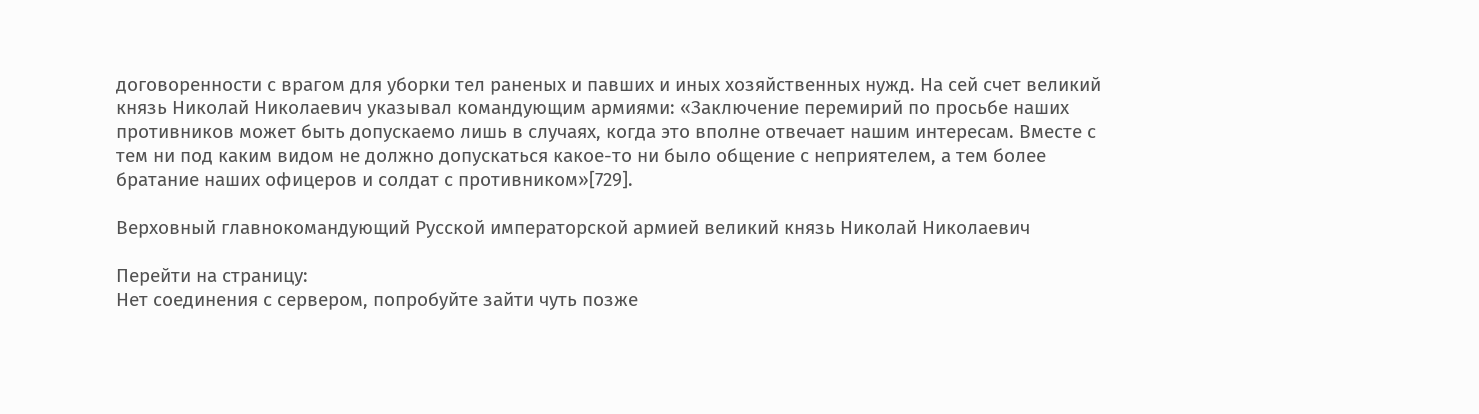договоренности с врагом для уборки тел раненых и павших и иных хозяйственных нужд. На сей счет великий князь Николай Николаевич указывал командующим армиями: «Заключение перемирий по просьбе наших противников может быть допускаемо лишь в случаях, когда это вполне отвечает нашим интересам. Вместе с тем ни под каким видом не должно допускаться какое-то ни было общение с неприятелем, а тем более братание наших офицеров и солдат с противником»[729].

Верховный главнокомандующий Русской императорской армией великий князь Николай Николаевич

Перейти на страницу:
Нет соединения с сервером, попробуйте зайти чуть позже